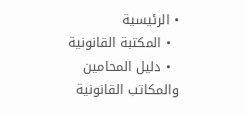• الرئيسية
  • المكتبة القانونية
  • دليل المحامين والمكاتب القانونية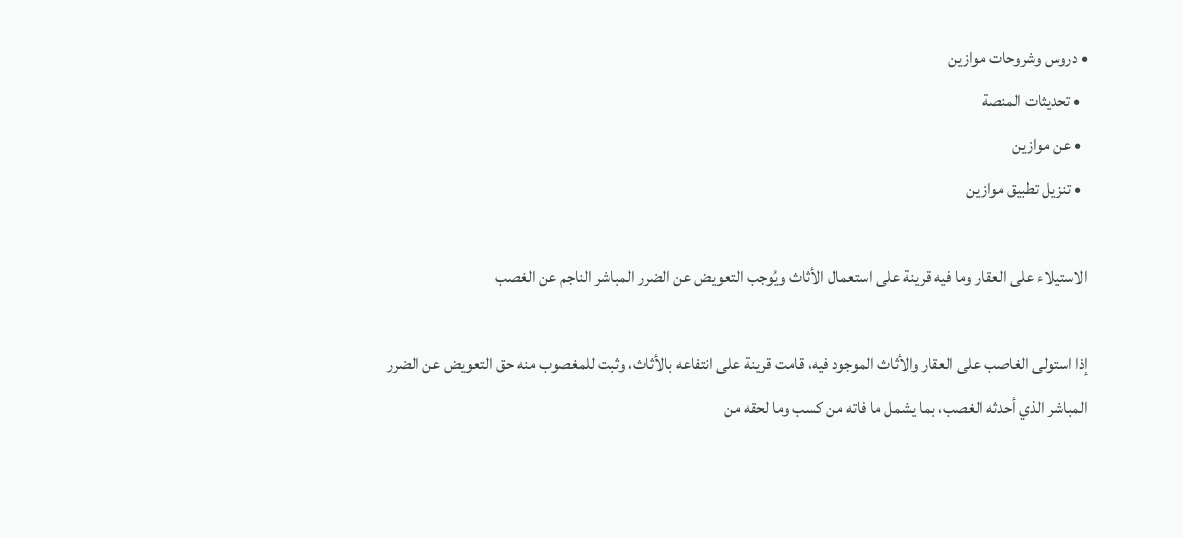• دروس وشروحات موازين
  • تحديثات المنصة
  • عن موازين
  • تنزيل تطبيق موازين

الاستيلاء على العقار وما فيه قرينة على استعمال الأثاث ويُوجب التعويض عن الضرر المباشر الناجم عن الغصب

إذا استولى الغاصب على العقار والأثاث الموجود فيه، قامت قرينة على انتفاعه بالأثاث، وثبت للمغصوب منه حق التعويض عن الضرر المباشر الذي أحدثه الغصب، بما يشمل ما فاته من كسب وما لحقه من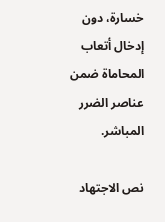خسارة، دون إدخال أتعاب المحاماة ضمن عناصر الضرر المباشر.

نص الاجتهاد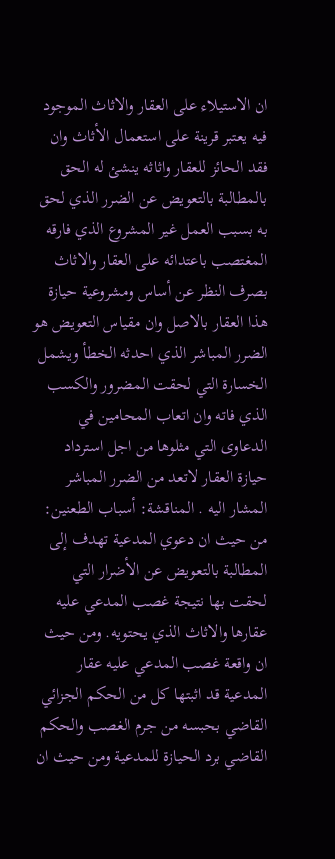ان الاستيلاء على العقار والاثاث الموجود فيه يعتبر قرينة على استعمال الأثاث وان فقد الحائز للعقار واثاثه ينشئ له الحق بالمطالبة بالتعويض عن الضرر الذي لحق به بسبب العمل غير المشروع الذي فارقه المغتصب باعتدائه على العقار والاثاث بصرف النظر عن أساس ومشروعية حيازة هذا العقار بالاصل وان مقياس التعويض هو الضرر المباشر الذي احدثه الخطأ ويشمل الخسارة التي لحقت المضرور والكسب الذي فاته وان اتعاب المحامين في الدعاوى التي مثلوها من اجل استرداد حيازة العقار لاتعد من الضرر المباشر المشار اليه . المناقشة: أسباب الطعنين: من حيث ان دعوي المدعية تهدف إلى المطالبة بالتعويض عن الأضرار التي لحقت بها نتيجة غصب المدعي عليه عقارها والاثاث الذي يحتويه. ومن حيث ان واقعة غصب المدعي عليه عقار المدعية قد اثبتها كل من الحكم الجزائي القاضي بحبسه من جرم الغصب والحكم القاضي برد الحيازة للمدعية ومن حيث ان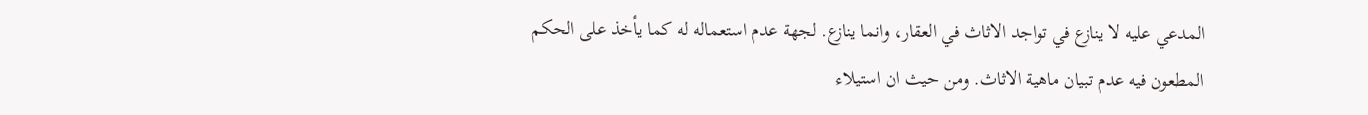المدعي عليه لا ينازع في تواجد الاثاث في العقار، وانما ينازع. لجهة عدم استعماله له كما يأخذ على الحكم المطعون فيه عدم تبيان ماهية الاثاث. ومن حيث ان استيلاء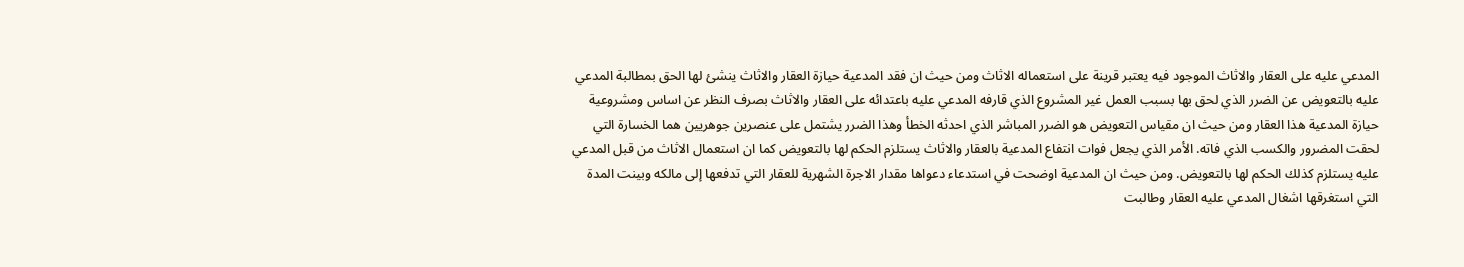المدعي عليه على العقار والاثاث الموجود فيه يعتبر قرينة على استعماله الاثاث ومن حيث ان فقد المدعية حيازة العقار والاثاث ينشئ لها الحق بمطالبة المدعي عليه بالتعويض عن الضرر الذي لحق بها بسبب العمل غير المشروع الذي قارفه المدعي عليه باعتدائه على العقار والاثاث بصرف النظر عن اساس ومشروعية حيازة المدعية هذا العقار ومن حيث ان مقياس التعويض هو الضرر المباشر الذي احدثه الخطأ وهذا الضرر يشتمل على عنصرين جوهريين هما الخسارة التي لحقت المضرور والكسب الذي فاته. الأمر الذي يجعل فوات انتفاع المدعية بالعقار والاثاث يستلزم الحكم لها بالتعويض كما ان استعمال الاثاث من قبل المدعي عليه يستلزم كذلك الحكم لها بالتعويض. ومن حيث ان المدعية اوضحت في استدعاء دعواها مقدار الاجرة الشهرية للعقار التي تدفعها إلى مالكه وبينت المدة التي استغرقها اشغال المدعي عليه العقار وطالبت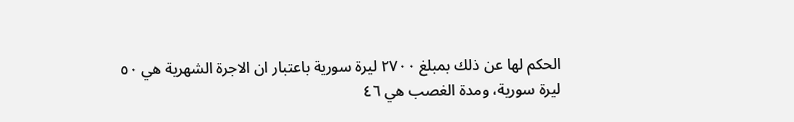الحكم لها عن ذلك بمبلغ ٢۷۰۰ ليرة سورية باعتبار ان الاجرة الشهرية هي ٥٠ ليرة سورية، ومدة الغصب هي ٤٦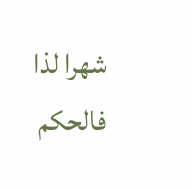شهرا لذا فالحكم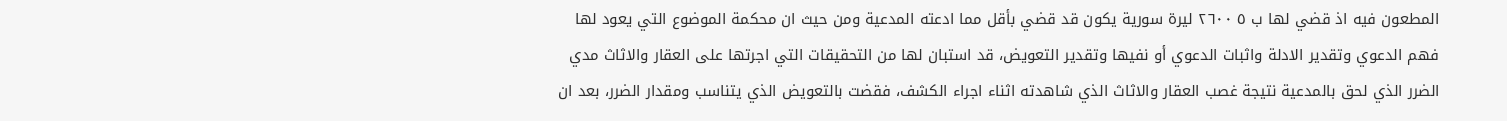المطعون فيه اذ قضي لها ب ٥ ٢٦٠٠ ليرة سورية يكون قد قضي بأقل مما ادعته المدعية ومن حيث ان محكمة الموضوع التي يعود لها فهم الدعوي وتقدير الادلة واثبات الدعوي أو نفيها وتقدير التعويض، قد استبان لها من التحقيقات التي اجرتها على العقار والاثاث مدي الضرر الذي لحق بالمدعية نتيجة غصب العقار والاثاث الذي شاهدته اثناء اجراء الكشف، فقضت بالتعويض الذي يتناسب ومقدار الضرر، بعد ان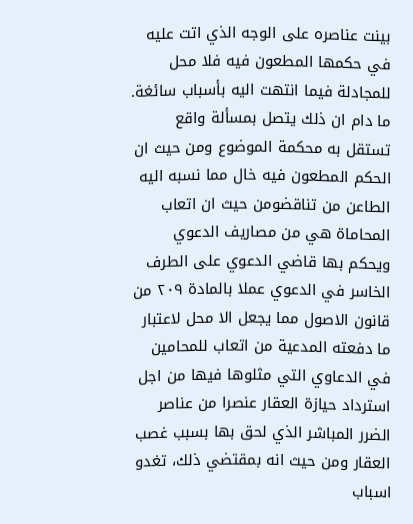بينت عناصره على الوجه الذي اتت عليه في حكمها المطعون فيه فلا محل للمجادلة فيما انتهت اليه بأسباب سائغة. ما دام ان ذلك يتصل بمسألة واقع تستقل به محكمة الموضوع ومن حيث ان الحكم المطعون فيه خال مما نسبه اليه الطاعن من تناقضومن حيث ان اتعاب المحاماة هي من مصاريف الدعوي ويحكم بها قاضي الدعوي على الطرف الخاسر في الدعوي عملا بالمادة ۲۰۹ من قانون الاصول مما يجعل الا محل لاعتبار ما دفعته المدعية من اتعاب للمحامين في الدعاوي التي مثلوها فيها من اجل استرداد حيازة العقار عنصرا من عناصر الضرر المباشر الذي لحق بها بسبب غصب العقار ومن حيث انه بمقتضي ذلك، تغدو اسباب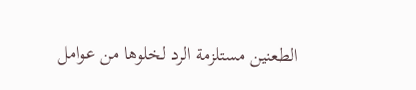الطعنين مستلزمة الرد لخلوها من عوامل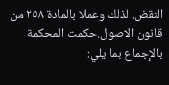النقض. لذلك وعملا بالمادة ٢٥٨ من قانون الاصول.حكمت المحكمة بالإجماع بما يلي: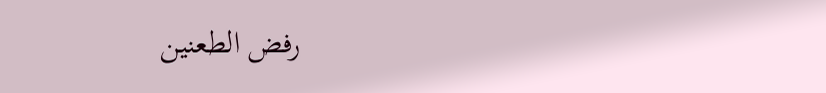رفض الطعنين